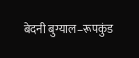बेदनी बुग्याल–रूपकुंड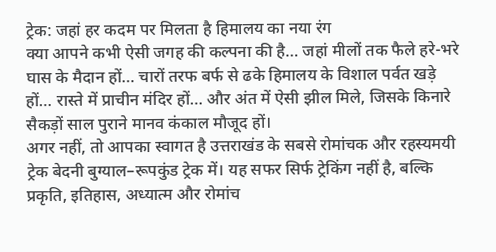ट्रेक: जहां हर कदम पर मिलता है हिमालय का नया रंग
क्या आपने कभी ऐसी जगह की कल्पना की है… जहां मीलों तक फैले हरे-भरे घास के मैदान हों… चारों तरफ बर्फ से ढके हिमालय के विशाल पर्वत खड़े हों… रास्ते में प्राचीन मंदिर हों… और अंत में ऐसी झील मिले, जिसके किनारे सैकड़ों साल पुराने मानव कंकाल मौजूद हों।
अगर नहीं, तो आपका स्वागत है उत्तराखंड के सबसे रोमांचक और रहस्यमयी ट्रेक बेदनी बुग्याल–रूपकुंड ट्रेक में। यह सफर सिर्फ ट्रेकिंग नहीं है, बल्कि प्रकृति, इतिहास, अध्यात्म और रोमांच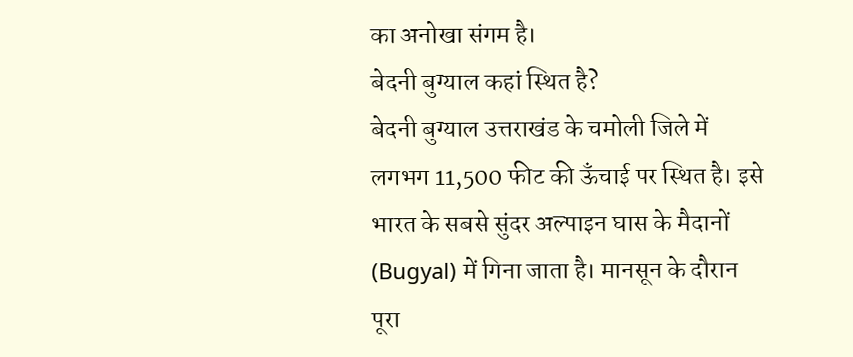का अनोखा संगम है।
बेदनी बुग्याल कहां स्थित है?
बेदनी बुग्याल उत्तराखंड के चमोली जिले में लगभग 11,500 फीट की ऊँचाई पर स्थित है। इसे भारत के सबसे सुंदर अल्पाइन घास के मैदानों (Bugyal) में गिना जाता है। मानसून के दौरान पूरा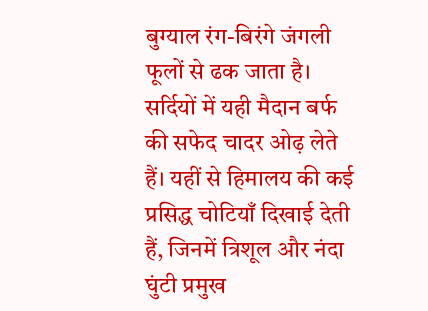बुग्याल रंग-बिरंगे जंगली फूलों से ढक जाता है। सर्दियों में यही मैदान बर्फ की सफेद चादर ओढ़ लेते हैं। यहीं से हिमालय की कई प्रसिद्ध चोटियाँ दिखाई देती हैं, जिनमें त्रिशूल और नंदा घुंटी प्रमुख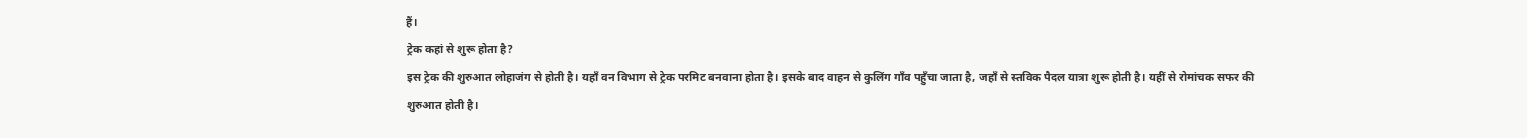हैं।
ट्रेक कहां से शुरू होता है?
इस ट्रेक की शुरुआत लोहाजंग से होती है। यहाँ वन विभाग से ट्रेक परमिट बनवाना होता है। इसके बाद वाहन से कुलिंग गाँव पहुँचा जाता है, जहाँ से स्तविक पैदल यात्रा शुरू होती है। यहीं से रोमांचक सफर की शुरुआत होती है।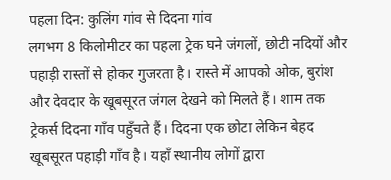पहला दिन: कुलिंग गांव से दिदना गांव
लगभग 8 किलोमीटर का पहला ट्रेक घने जंगलों, छोटी नदियों और पहाड़ी रास्तों से होकर गुजरता है। रास्ते में आपको ओक, बुरांश और देवदार के खूबसूरत जंगल देखने को मिलते हैं। शाम तक ट्रेकर्स दिदना गाँव पहुँचते हैं। दिदना एक छोटा लेकिन बेहद खूबसूरत पहाड़ी गाँव है। यहाँ स्थानीय लोगों द्वारा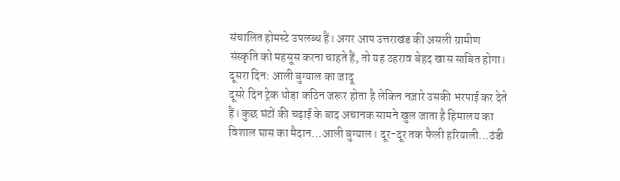संचालित होमस्टे उपलब्ध हैं। अगर आप उत्तराखंड की असली ग्रामीण संस्कृति को महसूस करना चाहते हैं, तो यह ठहराव बेहद खास साबित होगा।
दूसरा दिन: आली बुग्याल का जादू
दूसरे दिन ट्रेक थोड़ा कठिन जरूर होता है लेकिन नज़ारे उसकी भरपाई कर देते हैं। कुछ घंटों की चढ़ाई के बाद अचानक सामने खुल जाता है हिमालय का विशाल घास का मैदान…आली बुग्याल। दूर-दूर तक फैली हरियाली…ठंडी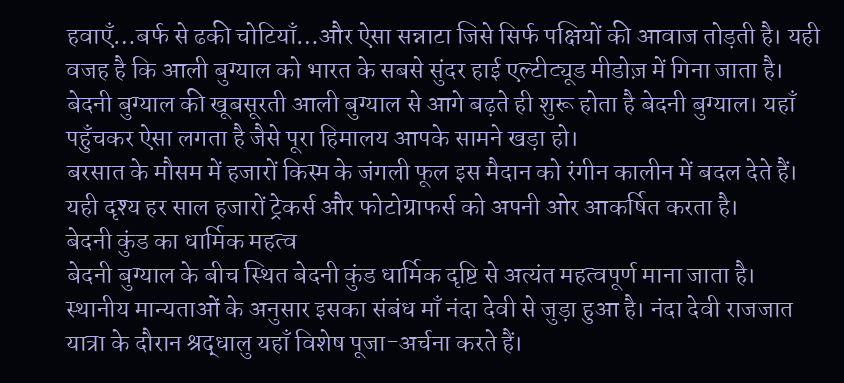हवाएँ…बर्फ से ढकी चोटियाँ…और ऐसा सन्नाटा जिसे सिर्फ पक्षियों की आवाज तोड़ती है। यही वजह है कि आली बुग्याल को भारत के सबसे सुंदर हाई एल्टीट्यूड मीडोज़ में गिना जाता है। बेदनी बुग्याल की खूबसूरती आली बुग्याल से आगे बढ़ते ही शुरू होता है बेदनी बुग्याल। यहाँ पहुँचकर ऐसा लगता है जैसे पूरा हिमालय आपके सामने खड़ा हो।
बरसात के मौसम में हजारों किस्म के जंगली फूल इस मैदान को रंगीन कालीन में बदल देते हैं। यही दृश्य हर साल हजारों ट्रेकर्स और फोटोग्राफर्स को अपनी ओर आकर्षित करता है।
बेदनी कुंड का धार्मिक महत्व
बेदनी बुग्याल के बीच स्थित बेदनी कुंड धार्मिक दृष्टि से अत्यंत महत्वपूर्ण माना जाता है। स्थानीय मान्यताओं के अनुसार इसका संबंध माँ नंदा देवी से जुड़ा हुआ है। नंदा देवी राजजात यात्रा के दौरान श्रद्धालु यहाँ विशेष पूजा-अर्चना करते हैं।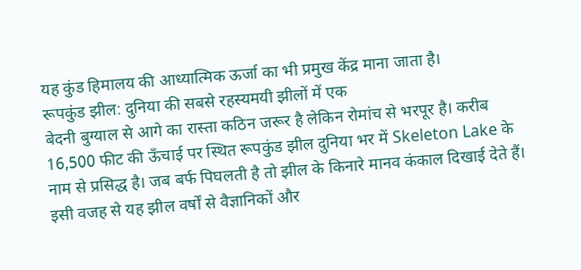यह कुंड हिमालय की आध्यात्मिक ऊर्जा का भी प्रमुख केंद्र माना जाता है।
रूपकुंड झील: दुनिया की सबसे रहस्यमयी झीलों में एक
बेदनी बुग्याल से आगे का रास्ता कठिन जरूर है लेकिन रोमांच से भरपूर है। करीब 16,500 फीट की ऊँचाई पर स्थित रूपकुंड झील दुनिया भर में Skeleton Lake के नाम से प्रसिद्ध है। जब बर्फ पिघलती है तो झील के किनारे मानव कंकाल दिखाई देते हैं। इसी वजह से यह झील वर्षों से वैज्ञानिकों और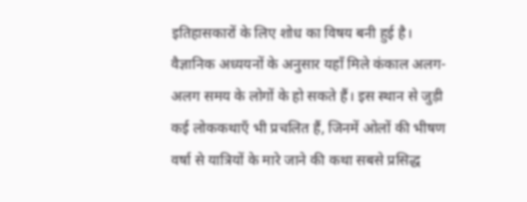इतिहासकारों के लिए शोध का विषय बनी हुई है।
वैज्ञानिक अध्ययनों के अनुसार यहाँ मिले कंकाल अलग-अलग समय के लोगों के हो सकते हैं। इस स्थान से जुड़ी कई लोककथाएँ भी प्रचलित हैं, जिनमें ओलों की भीषण वर्षा से यात्रियों के मारे जाने की कथा सबसे प्रसिद्ध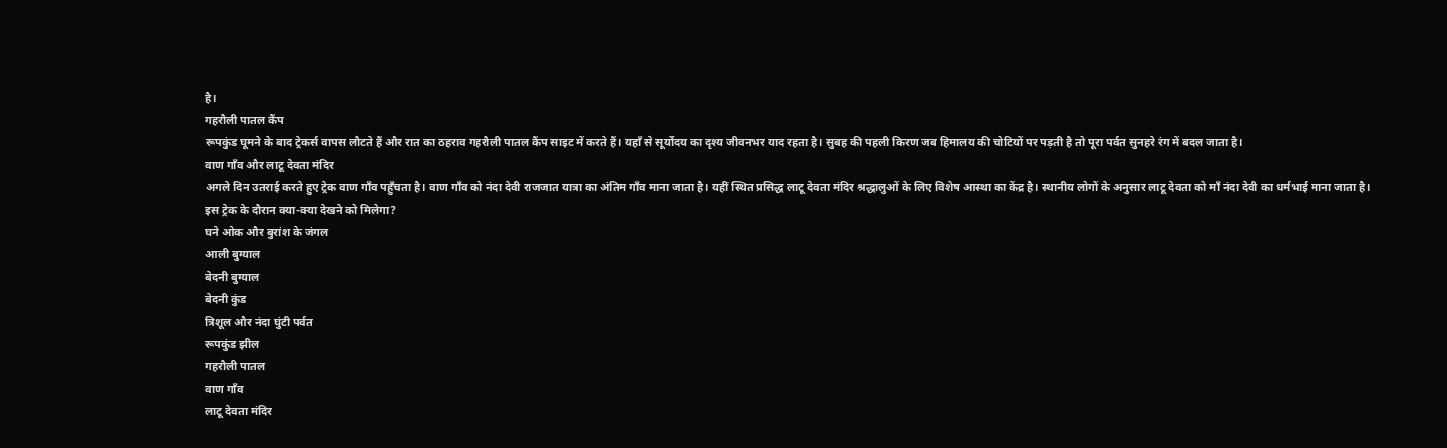है।
गहरौली पातल कैंप
रूपकुंड घूमने के बाद ट्रेकर्स वापस लौटते हैं और रात का ठहराव गहरौली पातल कैंप साइट में करते हैं। यहाँ से सूर्योदय का दृश्य जीवनभर याद रहता है। सुबह की पहली किरण जब हिमालय की चोटियों पर पड़ती है तो पूरा पर्वत सुनहरे रंग में बदल जाता है।
वाण गाँव और लाटू देवता मंदिर
अगले दिन उतराई करते हुए ट्रेक वाण गाँव पहुँचता है। वाण गाँव को नंदा देवी राजजात यात्रा का अंतिम गाँव माना जाता है। यहीं स्थित प्रसिद्ध लाटू देवता मंदिर श्रद्धालुओं के लिए विशेष आस्था का केंद्र है। स्थानीय लोगों के अनुसार लाटू देवता को माँ नंदा देवी का धर्मभाई माना जाता है।
इस ट्रेक के दौरान क्या-क्या देखने को मिलेगा?
घने ओक और बुरांश के जंगल
आली बुग्याल
बेदनी बुग्याल
बेदनी कुंड
त्रिशूल और नंदा घुंटी पर्वत
रूपकुंड झील
गहरौली पातल
वाण गाँव
लाटू देवता मंदिर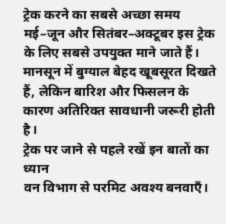ट्रेक करने का सबसे अच्छा समय
मई–जून और सितंबर–अक्टूबर इस ट्रेक के लिए सबसे उपयुक्त माने जाते हैं। मानसून में बुग्याल बेहद खूबसूरत दिखते हैं, लेकिन बारिश और फिसलन के कारण अतिरिक्त सावधानी जरूरी होती है।
ट्रेक पर जाने से पहले रखें इन बातों का ध्यान
वन विभाग से परमिट अवश्य बनवाएँ।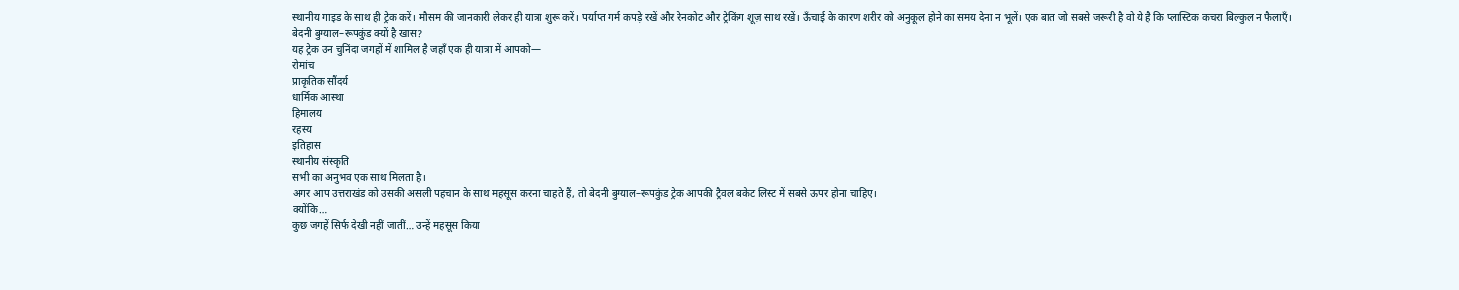स्थानीय गाइड के साथ ही ट्रेक करें। मौसम की जानकारी लेकर ही यात्रा शुरू करें। पर्याप्त गर्म कपड़े रखें और रेनकोट और ट्रेकिंग शूज़ साथ रखें। ऊँचाई के कारण शरीर को अनुकूल होने का समय देना न भूलें। एक बात जो सबसे जरूरी है वो ये है कि प्लास्टिक कचरा बिल्कुल न फैलाएँ।
बेदनी बुग्याल–रूपकुंड क्यों है खास?
यह ट्रेक उन चुनिंदा जगहों में शामिल है जहाँ एक ही यात्रा में आपको—
रोमांच
प्राकृतिक सौंदर्य
धार्मिक आस्था
हिमालय
रहस्य
इतिहास
स्थानीय संस्कृति
सभी का अनुभव एक साथ मिलता है।
अगर आप उत्तराखंड को उसकी असली पहचान के साथ महसूस करना चाहते हैं, तो बेदनी बुग्याल–रूपकुंड ट्रेक आपकी ट्रैवल बकेट लिस्ट में सबसे ऊपर होना चाहिए।
क्योंकि…
कुछ जगहें सिर्फ देखी नहीं जातीं… उन्हें महसूस किया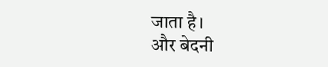जाता है।
और बेदनी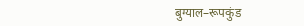बुग्याल–रूपकुंड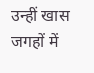उन्हीं खास जगहों में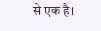से एक है।